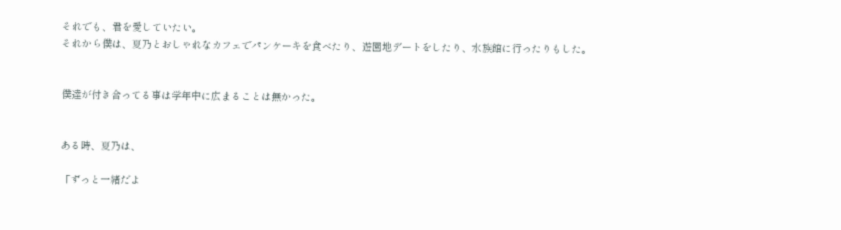それでも、君を愛していたい。
それから僕は、夏乃とおしゃれなカフェでパンケーキを食べたり、遊園地デートをしたり、水族館に行ったりもした。


僕達が付き合ってる事は学年中に広まることは無かった。


ある時、夏乃は、

「ずっと一緒だよ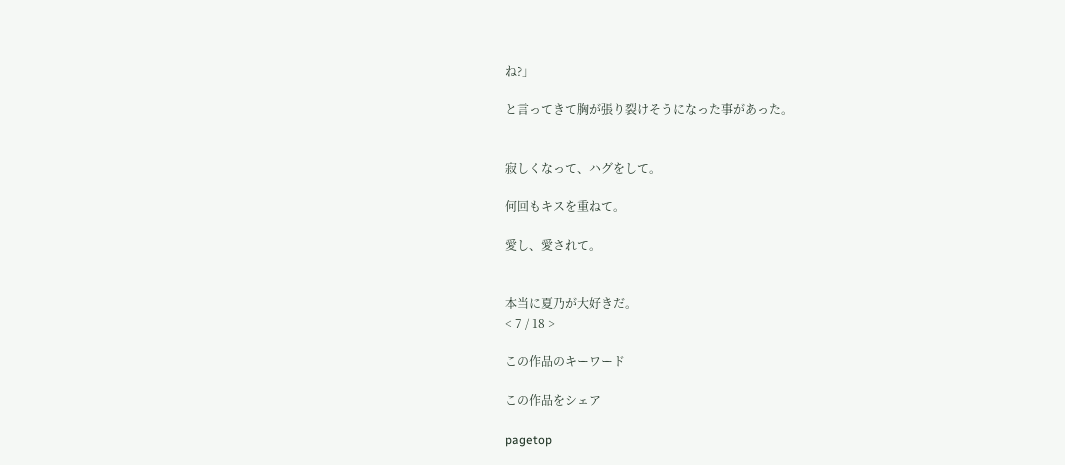ね?」

と言ってきて胸が張り裂けそうになった事があった。


寂しくなって、ハグをして。

何回もキスを重ねて。

愛し、愛されて。


本当に夏乃が大好きだ。
< 7 / 18 >

この作品のキーワード

この作品をシェア

pagetop